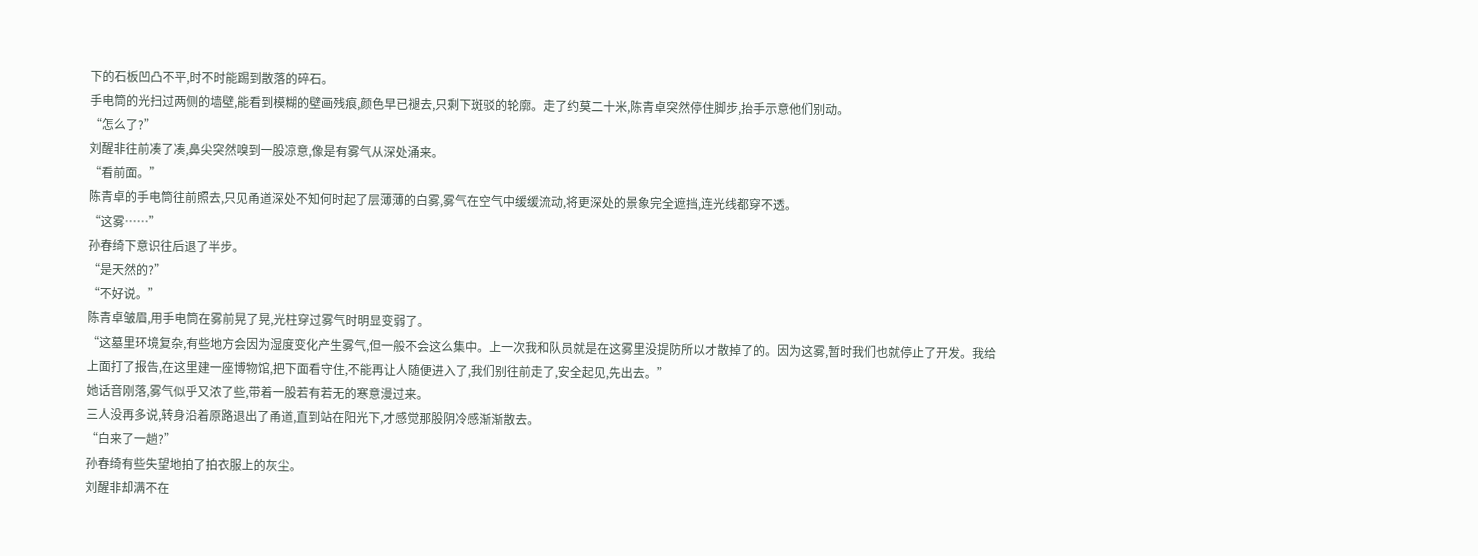下的石板凹凸不平,时不时能踢到散落的碎石。
手电筒的光扫过两侧的墙壁,能看到模糊的壁画残痕,颜色早已褪去,只剩下斑驳的轮廓。走了约莫二十米,陈青卓突然停住脚步,抬手示意他们别动。
“怎么了?”
刘醒非往前凑了凑,鼻尖突然嗅到一股凉意,像是有雾气从深处涌来。
“看前面。”
陈青卓的手电筒往前照去,只见甬道深处不知何时起了层薄薄的白雾,雾气在空气中缓缓流动,将更深处的景象完全遮挡,连光线都穿不透。
“这雾……”
孙春绮下意识往后退了半步。
“是天然的?”
“不好说。”
陈青卓皱眉,用手电筒在雾前晃了晃,光柱穿过雾气时明显变弱了。
“这墓里环境复杂,有些地方会因为湿度变化产生雾气,但一般不会这么集中。上一次我和队员就是在这雾里没提防所以才散掉了的。因为这雾,暂时我们也就停止了开发。我给上面打了报告,在这里建一座博物馆,把下面看守住,不能再让人随便进入了,我们别往前走了,安全起见,先出去。”
她话音刚落,雾气似乎又浓了些,带着一股若有若无的寒意漫过来。
三人没再多说,转身沿着原路退出了甬道,直到站在阳光下,才感觉那股阴冷感渐渐散去。
“白来了一趟?”
孙春绮有些失望地拍了拍衣服上的灰尘。
刘醒非却满不在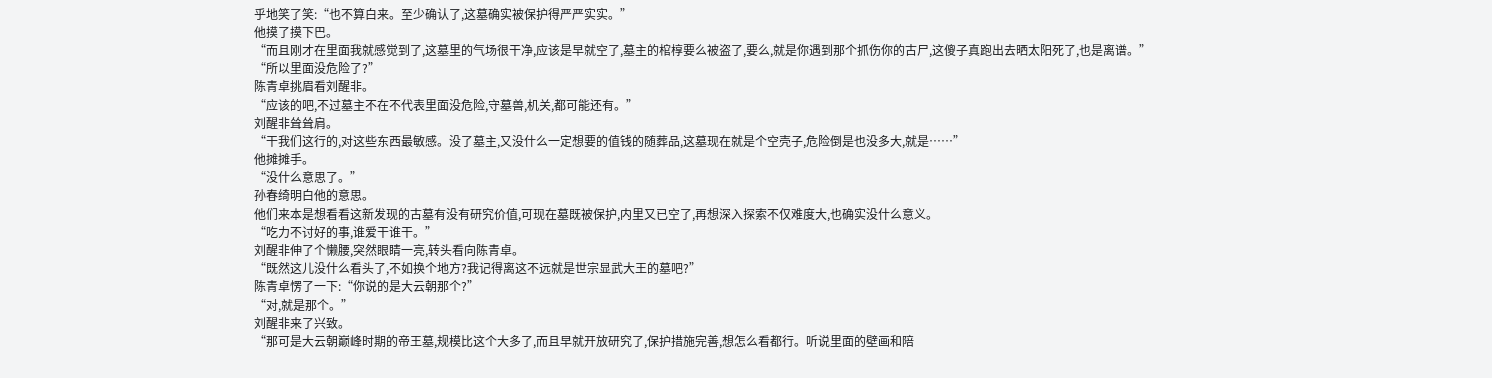乎地笑了笑:“也不算白来。至少确认了,这墓确实被保护得严严实实。”
他摸了摸下巴。
“而且刚才在里面我就感觉到了,这墓里的气场很干净,应该是早就空了,墓主的棺椁要么被盗了,要么,就是你遇到那个抓伤你的古尸,这傻子真跑出去晒太阳死了,也是离谱。”
“所以里面没危险了?”
陈青卓挑眉看刘醒非。
“应该的吧,不过墓主不在不代表里面没危险,守墓兽,机关,都可能还有。”
刘醒非耸耸肩。
“干我们这行的,对这些东西最敏感。没了墓主,又没什么一定想要的值钱的随葬品,这墓现在就是个空壳子,危险倒是也没多大,就是……”
他摊摊手。
“没什么意思了。”
孙春绮明白他的意思。
他们来本是想看看这新发现的古墓有没有研究价值,可现在墓既被保护,内里又已空了,再想深入探索不仅难度大,也确实没什么意义。
“吃力不讨好的事,谁爱干谁干。”
刘醒非伸了个懒腰,突然眼睛一亮,转头看向陈青卓。
“既然这儿没什么看头了,不如换个地方?我记得离这不远就是世宗显武大王的墓吧?”
陈青卓愣了一下:“你说的是大云朝那个?”
“对,就是那个。”
刘醒非来了兴致。
“那可是大云朝巅峰时期的帝王墓,规模比这个大多了,而且早就开放研究了,保护措施完善,想怎么看都行。听说里面的壁画和陪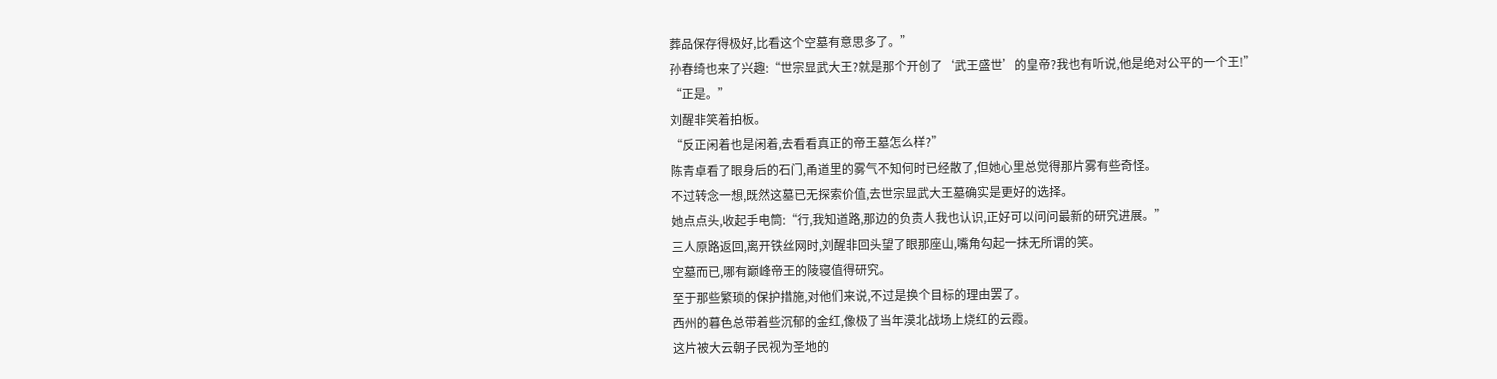葬品保存得极好,比看这个空墓有意思多了。”
孙春绮也来了兴趣:“世宗显武大王?就是那个开创了‘武王盛世’的皇帝?我也有听说,他是绝对公平的一个王!”
“正是。”
刘醒非笑着拍板。
“反正闲着也是闲着,去看看真正的帝王墓怎么样?”
陈青卓看了眼身后的石门,甬道里的雾气不知何时已经散了,但她心里总觉得那片雾有些奇怪。
不过转念一想,既然这墓已无探索价值,去世宗显武大王墓确实是更好的选择。
她点点头,收起手电筒:“行,我知道路,那边的负责人我也认识,正好可以问问最新的研究进展。”
三人原路返回,离开铁丝网时,刘醒非回头望了眼那座山,嘴角勾起一抹无所谓的笑。
空墓而已,哪有巅峰帝王的陵寝值得研究。
至于那些繁琐的保护措施,对他们来说,不过是换个目标的理由罢了。
西州的暮色总带着些沉郁的金红,像极了当年漠北战场上烧红的云霞。
这片被大云朝子民视为圣地的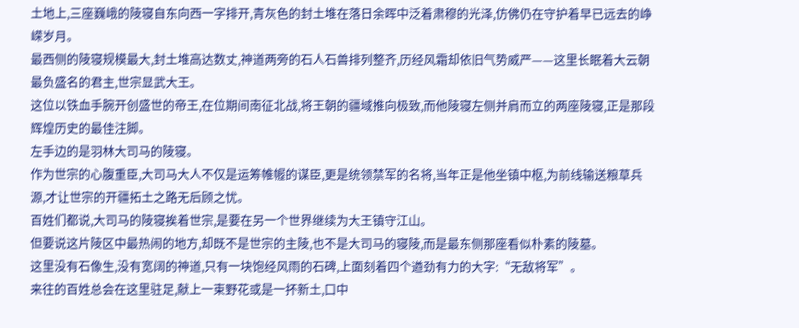土地上,三座巍峨的陵寝自东向西一字排开,青灰色的封土堆在落日余晖中泛着肃穆的光泽,仿佛仍在守护着早已远去的峥嵘岁月。
最西侧的陵寝规模最大,封土堆高达数丈,神道两旁的石人石兽排列整齐,历经风霜却依旧气势威严——这里长眠着大云朝最负盛名的君主,世宗显武大王。
这位以铁血手腕开创盛世的帝王,在位期间南征北战,将王朝的疆域推向极致,而他陵寝左侧并肩而立的两座陵寝,正是那段辉煌历史的最佳注脚。
左手边的是羽林大司马的陵寝。
作为世宗的心腹重臣,大司马大人不仅是运筹帷幄的谋臣,更是统领禁军的名将,当年正是他坐镇中枢,为前线输送粮草兵源,才让世宗的开疆拓土之路无后顾之忧。
百姓们都说,大司马的陵寝挨着世宗,是要在另一个世界继续为大王镇守江山。
但要说这片陵区中最热闹的地方,却既不是世宗的主陵,也不是大司马的寝陵,而是最东侧那座看似朴素的陵墓。
这里没有石像生,没有宽阔的神道,只有一块饱经风雨的石碑,上面刻着四个遒劲有力的大字:“无敌将军”。
来往的百姓总会在这里驻足,献上一束野花或是一抔新土,口中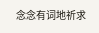念念有词地祈求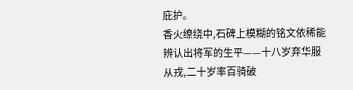庇护。
香火缭绕中,石碑上模糊的铭文依稀能辨认出将军的生平——十八岁弃华服从戎,二十岁率百骑破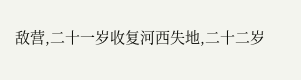敌营,二十一岁收复河西失地,二十二岁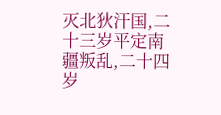灭北狄汗国,二十三岁平定南疆叛乱,二十四岁